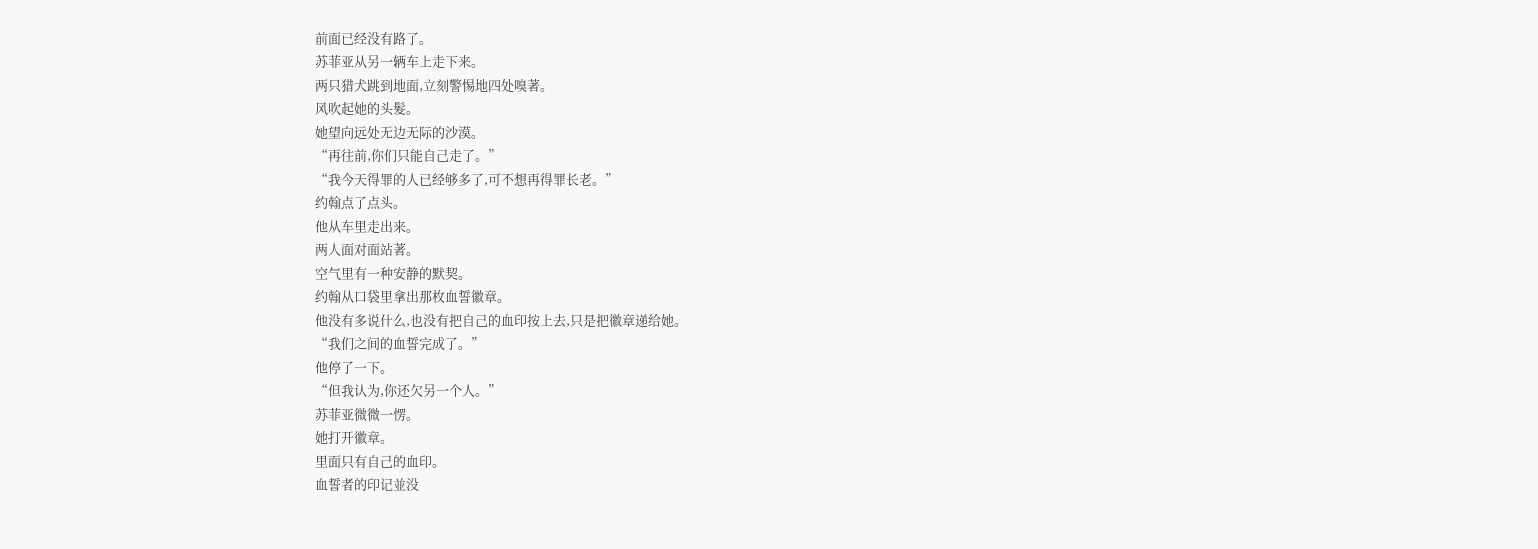前面已经没有路了。
苏菲亚从另一辆车上走下来。
两只猎犬跳到地面,立刻警惕地四处嗅著。
风吹起她的头髮。
她望向远处无边无际的沙漠。
“再往前,你们只能自己走了。”
“我今天得罪的人已经够多了,可不想再得罪长老。”
约翰点了点头。
他从车里走出来。
两人面对面站著。
空气里有一种安静的默契。
约翰从口袋里拿出那枚血誓徽章。
他没有多说什么,也没有把自己的血印按上去,只是把徽章递给她。
“我们之间的血誓完成了。”
他停了一下。
“但我认为,你还欠另一个人。”
苏菲亚微微一愣。
她打开徽章。
里面只有自己的血印。
血誓者的印记並没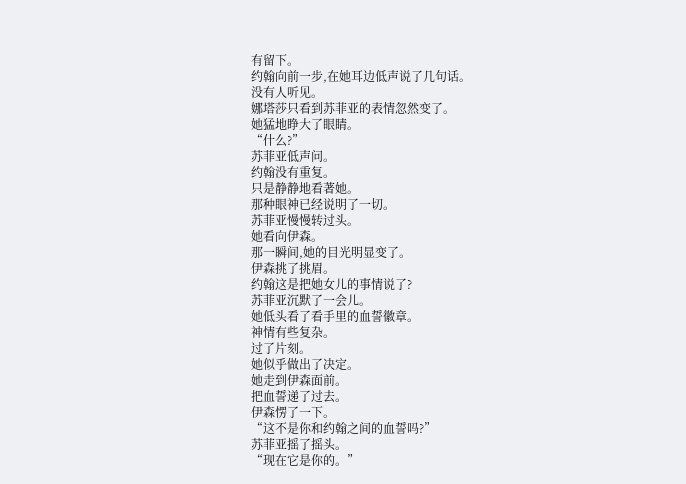有留下。
约翰向前一步,在她耳边低声说了几句话。
没有人听见。
娜塔莎只看到苏菲亚的表情忽然变了。
她猛地睁大了眼睛。
“什么?”
苏菲亚低声问。
约翰没有重复。
只是静静地看著她。
那种眼神已经说明了一切。
苏菲亚慢慢转过头。
她看向伊森。
那一瞬间,她的目光明显变了。
伊森挑了挑眉。
约翰这是把她女儿的事情说了?
苏菲亚沉默了一会儿。
她低头看了看手里的血誓徽章。
神情有些复杂。
过了片刻。
她似乎做出了决定。
她走到伊森面前。
把血誓递了过去。
伊森愣了一下。
“这不是你和约翰之间的血誓吗?”
苏菲亚摇了摇头。
“现在它是你的。”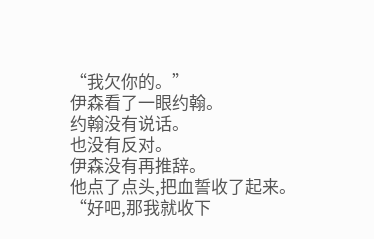“我欠你的。”
伊森看了一眼约翰。
约翰没有说话。
也没有反对。
伊森没有再推辞。
他点了点头,把血誓收了起来。
“好吧,那我就收下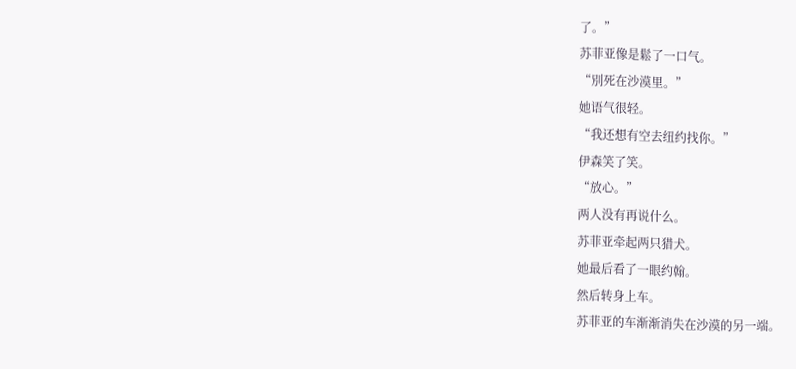了。”
苏菲亚像是鬆了一口气。
“別死在沙漠里。”
她语气很轻。
“我还想有空去纽约找你。”
伊森笑了笑。
“放心。”
两人没有再说什么。
苏菲亚牵起两只猎犬。
她最后看了一眼约翰。
然后转身上车。
苏菲亚的车渐渐消失在沙漠的另一端。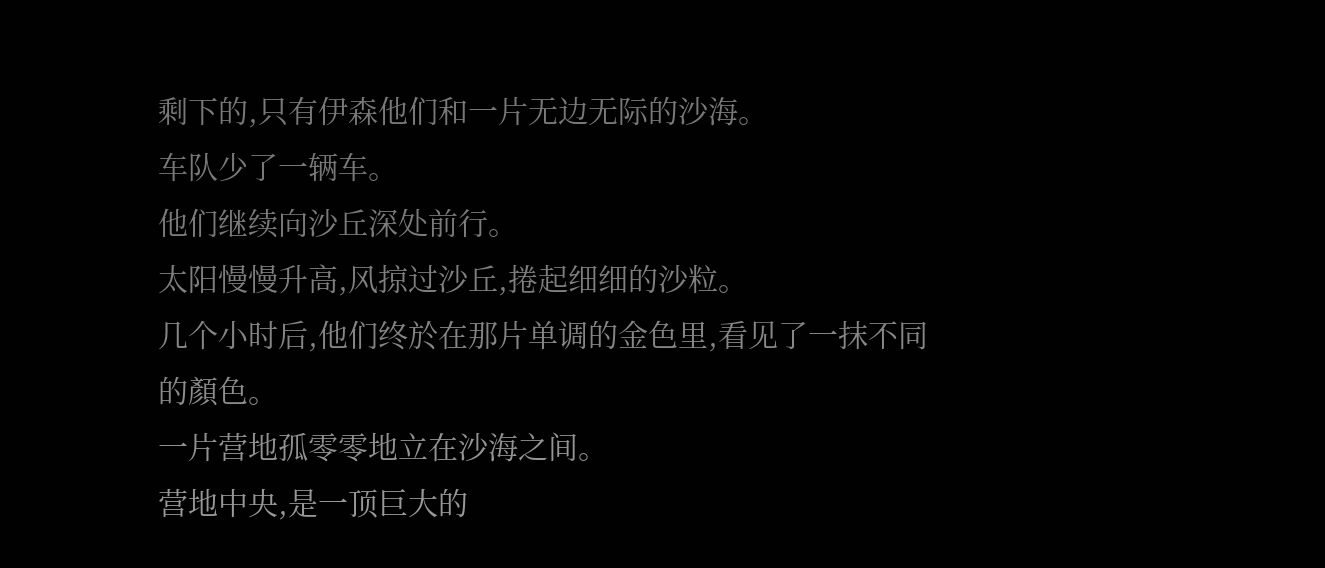剩下的,只有伊森他们和一片无边无际的沙海。
车队少了一辆车。
他们继续向沙丘深处前行。
太阳慢慢升高,风掠过沙丘,捲起细细的沙粒。
几个小时后,他们终於在那片单调的金色里,看见了一抹不同的顏色。
一片营地孤零零地立在沙海之间。
营地中央,是一顶巨大的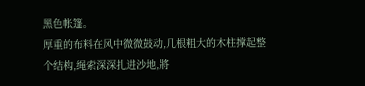黑色帐篷。
厚重的布料在风中微微鼓动,几根粗大的木柱撑起整个结构,绳索深深扎进沙地,將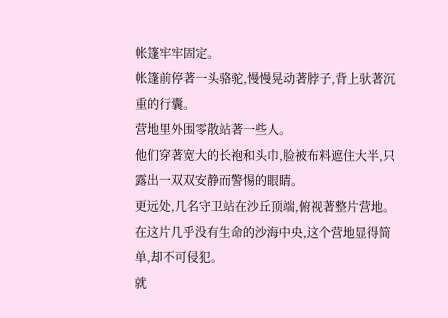帐篷牢牢固定。
帐篷前停著一头骆驼,慢慢晃动著脖子,背上驮著沉重的行囊。
营地里外围零散站著一些人。
他们穿著宽大的长袍和头巾,脸被布料遮住大半,只露出一双双安静而警惕的眼睛。
更远处,几名守卫站在沙丘顶端,俯视著整片营地。
在这片几乎没有生命的沙海中央,这个营地显得简单,却不可侵犯。
就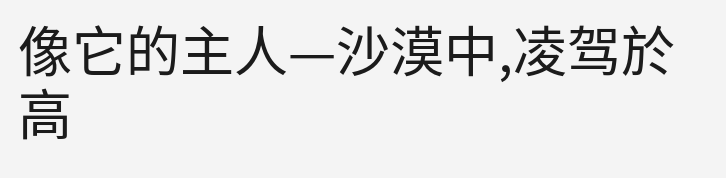像它的主人—沙漠中,凌驾於高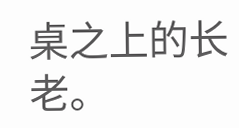桌之上的长老。